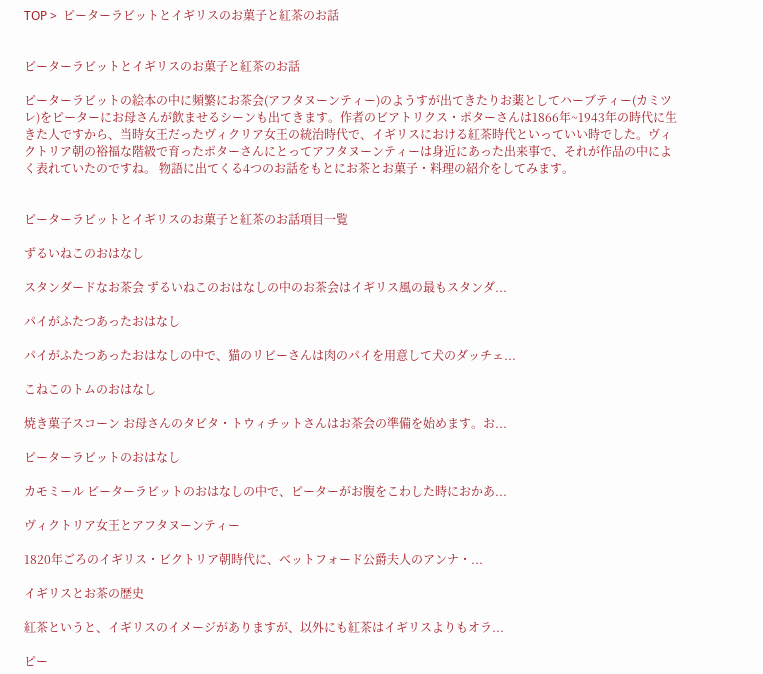TOP >  ピーターラビットとイギリスのお菓子と紅茶のお話


ピーターラビットとイギリスのお菓子と紅茶のお話

ピーターラビットの絵本の中に頻繁にお茶会(アフタヌーンティー)のようすが出てきたりお薬としてハーブティー(カミツレ)をピーターにお母さんが飲ませるシーンも出てきます。作者のビアトリクス・ポターさんは1866年~1943年の時代に生きた人ですから、当時女王だったヴィクリア女王の統治時代で、イギリスにおける紅茶時代といっていい時でした。ヴィクトリア朝の裕福な階級で育ったポターさんにとってアフタヌーンティーは身近にあった出来事で、それが作品の中によく表れていたのですね。 物語に出てくる4つのお話をもとにお茶とお菓子・料理の紹介をしてみます。


ピーターラビットとイギリスのお菓子と紅茶のお話項目一覧

ずるいねこのおはなし

スタンダードなお茶会 ずるいねこのおはなしの中のお茶会はイギリス風の最もスタンダ...

パイがふたつあったおはなし

パイがふたつあったおはなしの中で、猫のリビーさんは肉のパイを用意して犬のダッチェ...

こねこのトムのおはなし

焼き菓子スコーン お母さんのタビタ・トウィチットさんはお茶会の準備を始めます。お...

ピーターラビットのおはなし

カモミール ピーターラビットのおはなしの中で、ピーターがお腹をこわした時におかあ...

ヴィクトリア女王とアフタヌーンティー

1820年ごろのイギリス・ビクトリア朝時代に、ベットフォード公爵夫人のアンナ・...

イギリスとお茶の歴史

紅茶というと、イギリスのイメージがありますが、以外にも紅茶はイギリスよりもオラ...

ピー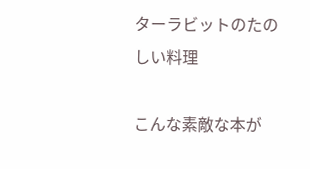ターラビットのたのしい料理

こんな素敵な本が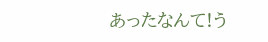あったなんて!う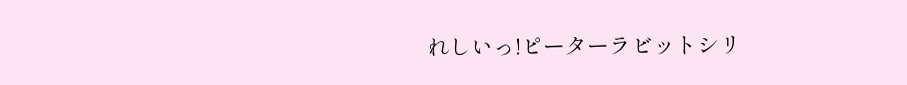れしいっ!ピーターラビットシリ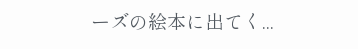ーズの絵本に出てく...